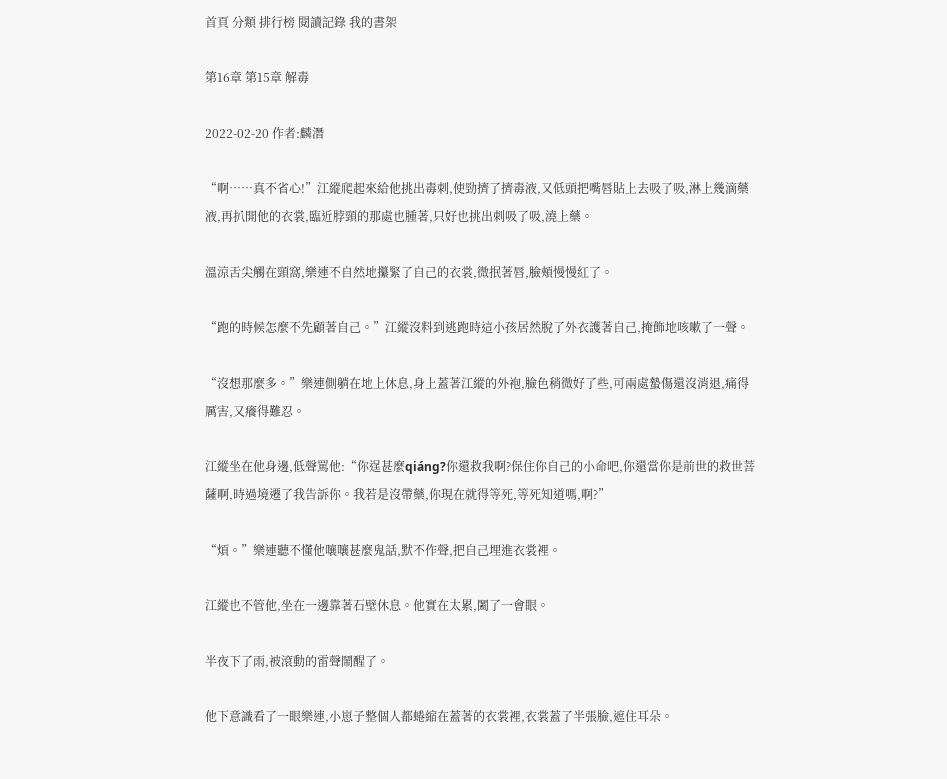首頁 分類 排行榜 閱讀記錄 我的書架

第16章 第15章 解毒

2022-02-20 作者:麟潛

“啊……真不省心!”江縱爬起來給他挑出毒刺,使勁擠了擠毒液,又低頭把嘴唇貼上去吸了吸,淋上幾滴藥液,再扒開他的衣裳,臨近脖頸的那處也腫著,只好也挑出刺吸了吸,澆上藥。

溫涼舌尖觸在頸窩,樂連不自然地攥緊了自己的衣裳,微抿著唇,臉頰慢慢紅了。

“跑的時候怎麼不先顧著自己。”江縱沒料到逃跑時這小孩居然脫了外衣護著自己,掩飾地咳嗽了一聲。

“沒想那麼多。”樂連側躺在地上休息,身上蓋著江縱的外袍,臉色稍微好了些,可兩處蟄傷還沒消退,痛得厲害,又癢得難忍。

江縱坐在他身邊,低聲罵他:“你逞甚麼qiáng?你還救我啊?保住你自己的小命吧,你還當你是前世的救世菩薩啊,時過境遷了我告訴你。我若是沒帶藥,你現在就得等死,等死知道嗎,啊?”

“煩。”樂連聽不懂他嚷嚷甚麼鬼話,默不作聲,把自己埋進衣裳裡。

江縱也不管他,坐在一邊靠著石壁休息。他實在太累,闔了一會眼。

半夜下了雨,被滾動的雷聲鬧醒了。

他下意識看了一眼樂連,小崽子整個人都蜷縮在蓋著的衣裳裡,衣裳蓋了半張臉,遮住耳朵。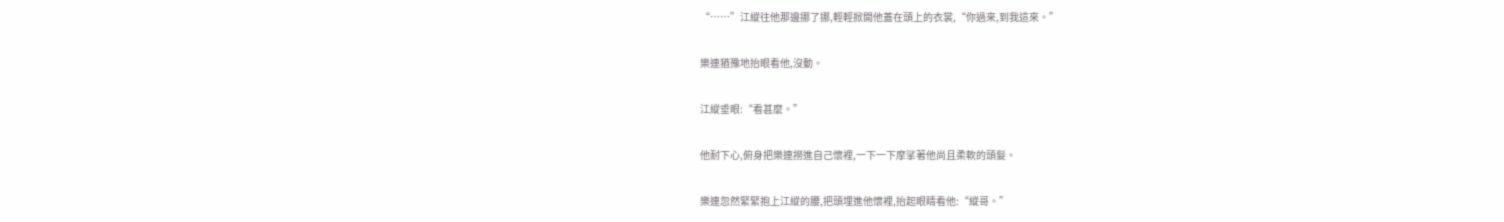“……”江縱往他那邊挪了挪,輕輕掀開他蓋在頭上的衣裳,“你過來,到我這來。”

樂連猶豫地抬眼看他,沒動。

江縱垂眼:“看甚麼。”

他耐下心,俯身把樂連撈進自己懷裡,一下一下摩挲著他尚且柔軟的頭髮。

樂連忽然緊緊抱上江縱的腰,把頭埋進他懷裡,抬起眼睛看他:“縱哥。”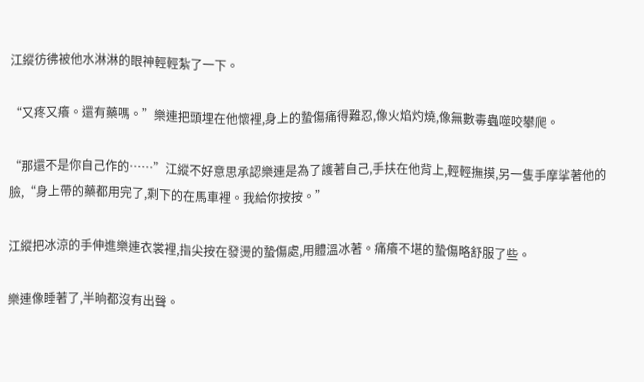江縱彷彿被他水淋淋的眼神輕輕紮了一下。

“又疼又癢。還有藥嗎。”樂連把頭埋在他懷裡,身上的蟄傷痛得難忍,像火焰灼燒,像無數毒蟲噬咬攀爬。

“那還不是你自己作的……”江縱不好意思承認樂連是為了護著自己,手扶在他背上,輕輕撫摸,另一隻手摩挲著他的臉,“身上帶的藥都用完了,剩下的在馬車裡。我給你按按。”

江縱把冰涼的手伸進樂連衣裳裡,指尖按在發燙的蟄傷處,用體溫冰著。痛癢不堪的蟄傷略舒服了些。

樂連像睡著了,半晌都沒有出聲。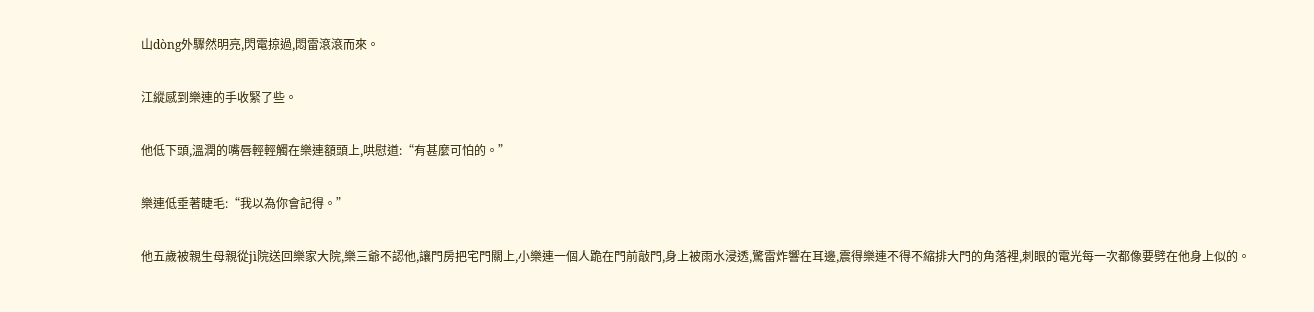山dòng外驟然明亮,閃電掠過,悶雷滾滾而來。

江縱感到樂連的手收緊了些。

他低下頭,溫潤的嘴唇輕輕觸在樂連額頭上,哄慰道:“有甚麼可怕的。”

樂連低垂著睫毛:“我以為你會記得。”

他五歲被親生母親從jì院送回樂家大院,樂三爺不認他,讓門房把宅門關上,小樂連一個人跪在門前敲門,身上被雨水浸透,驚雷炸響在耳邊,震得樂連不得不縮排大門的角落裡,刺眼的電光每一次都像要劈在他身上似的。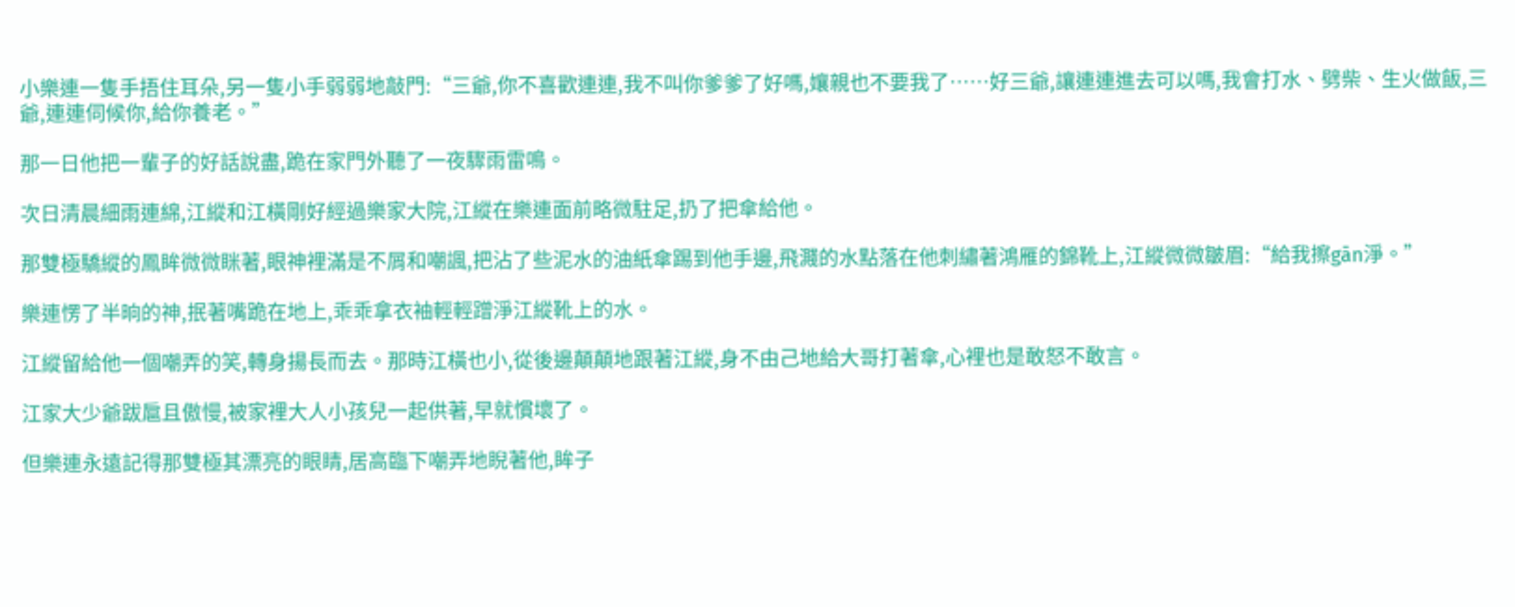小樂連一隻手捂住耳朵,另一隻小手弱弱地敲門:“三爺,你不喜歡連連,我不叫你爹爹了好嗎,孃親也不要我了……好三爺,讓連連進去可以嗎,我會打水、劈柴、生火做飯,三爺,連連伺候你,給你養老。”

那一日他把一輩子的好話說盡,跪在家門外聽了一夜驟雨雷鳴。

次日清晨細雨連綿,江縱和江橫剛好經過樂家大院,江縱在樂連面前略微駐足,扔了把傘給他。

那雙極驕縱的鳳眸微微眯著,眼神裡滿是不屑和嘲諷,把沾了些泥水的油紙傘踢到他手邊,飛濺的水點落在他刺繡著鴻雁的錦靴上,江縱微微皺眉:“給我擦gān淨。”

樂連愣了半晌的神,抿著嘴跪在地上,乖乖拿衣袖輕輕蹭淨江縱靴上的水。

江縱留給他一個嘲弄的笑,轉身揚長而去。那時江橫也小,從後邊顛顛地跟著江縱,身不由己地給大哥打著傘,心裡也是敢怒不敢言。

江家大少爺跋扈且傲慢,被家裡大人小孩兒一起供著,早就慣壞了。

但樂連永遠記得那雙極其漂亮的眼睛,居高臨下嘲弄地睨著他,眸子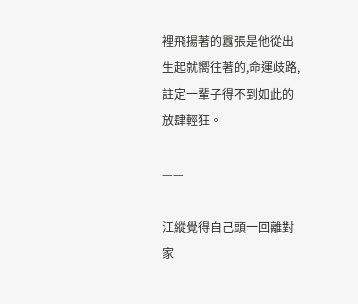裡飛揚著的囂張是他從出生起就嚮往著的,命運歧路,註定一輩子得不到如此的放肆輕狂。

——

江縱覺得自己頭一回離對家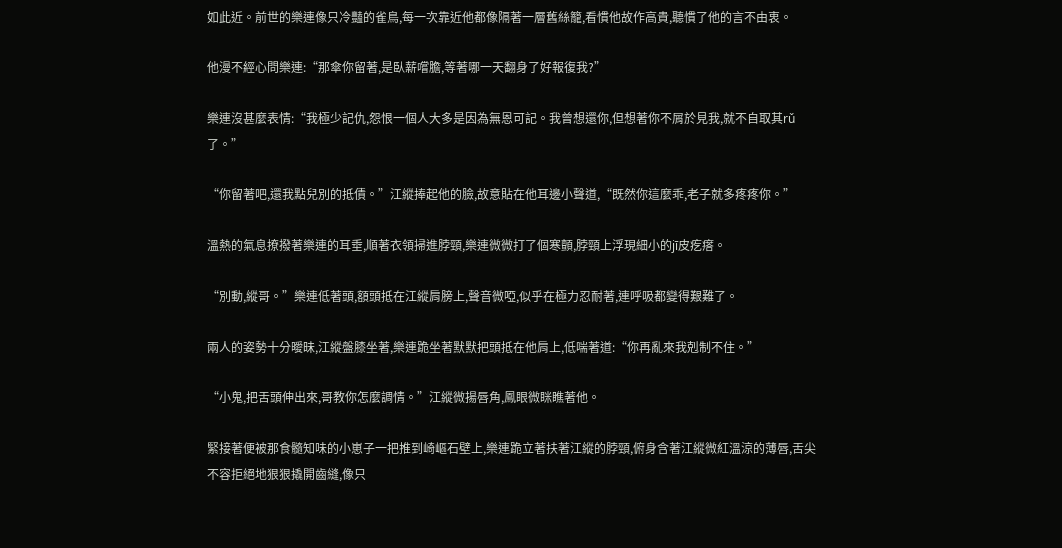如此近。前世的樂連像只冷豔的雀鳥,每一次靠近他都像隔著一層舊絲籠,看慣他故作高貴,聽慣了他的言不由衷。

他漫不經心問樂連:“那傘你留著,是臥薪嚐膽,等著哪一天翻身了好報復我?”

樂連沒甚麼表情:“我極少記仇,怨恨一個人大多是因為無恩可記。我曾想還你,但想著你不屑於見我,就不自取其rǔ了。”

“你留著吧,還我點兒別的抵債。”江縱捧起他的臉,故意貼在他耳邊小聲道,“既然你這麼乖,老子就多疼疼你。”

溫熱的氣息撩撥著樂連的耳垂,順著衣領掃進脖頸,樂連微微打了個寒顫,脖頸上浮現細小的jī皮疙瘩。

“別動,縱哥。”樂連低著頭,額頭抵在江縱肩膀上,聲音微啞,似乎在極力忍耐著,連呼吸都變得艱難了。

兩人的姿勢十分曖昧,江縱盤膝坐著,樂連跪坐著默默把頭抵在他肩上,低喘著道:“你再亂來我剋制不住。”

“小鬼,把舌頭伸出來,哥教你怎麼調情。”江縱微揚唇角,鳳眼微眯瞧著他。

緊接著便被那食髓知味的小崽子一把推到崎嶇石壁上,樂連跪立著扶著江縱的脖頸,俯身含著江縱微紅溫涼的薄唇,舌尖不容拒絕地狠狠撬開齒縫,像只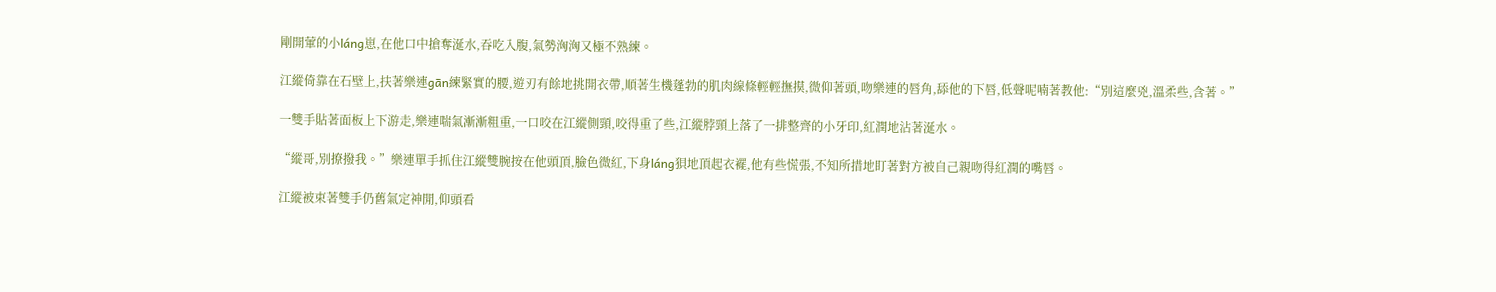剛開葷的小láng崽,在他口中搶奪涎水,吞吃入腹,氣勢洶洶又極不熟練。

江縱倚靠在石壁上,扶著樂連gān練緊實的腰,遊刃有餘地挑開衣帶,順著生機蓬勃的肌肉線條輕輕撫摸,微仰著頭,吻樂連的唇角,舔他的下唇,低聲呢喃著教他:“別這麼兇,溫柔些,含著。”

一雙手貼著面板上下游走,樂連喘氣漸漸粗重,一口咬在江縱側頸,咬得重了些,江縱脖頸上落了一排整齊的小牙印,紅潤地沾著涎水。

“縱哥,別撩撥我。”樂連單手抓住江縱雙腕按在他頭頂,臉色微紅,下身láng狽地頂起衣襬,他有些慌張,不知所措地盯著對方被自己親吻得紅潤的嘴唇。

江縱被束著雙手仍舊氣定神閒,仰頭看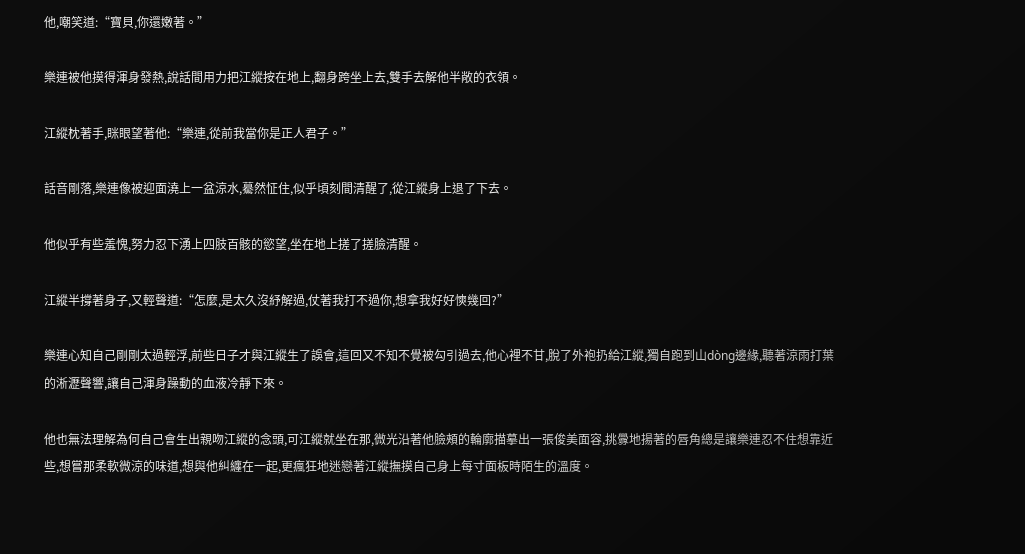他,嘲笑道:“寶貝,你還嫩著。”

樂連被他摸得渾身發熱,說話間用力把江縱按在地上,翻身跨坐上去,雙手去解他半敞的衣領。

江縱枕著手,眯眼望著他:“樂連,從前我當你是正人君子。”

話音剛落,樂連像被迎面澆上一盆涼水,驀然怔住,似乎頃刻間清醒了,從江縱身上退了下去。

他似乎有些羞愧,努力忍下湧上四肢百骸的慾望,坐在地上搓了搓臉清醒。

江縱半撐著身子,又輕聲道:“怎麼,是太久沒紓解過,仗著我打不過你,想拿我好好慡幾回?”

樂連心知自己剛剛太過輕浮,前些日子才與江縱生了誤會,這回又不知不覺被勾引過去,他心裡不甘,脫了外袍扔給江縱,獨自跑到山dòng邊緣,聽著涼雨打葉的淅瀝聲響,讓自己渾身躁動的血液冷靜下來。

他也無法理解為何自己會生出親吻江縱的念頭,可江縱就坐在那,微光沿著他臉頰的輪廓描摹出一張俊美面容,挑釁地揚著的唇角總是讓樂連忍不住想靠近些,想嘗那柔軟微涼的味道,想與他糾纏在一起,更瘋狂地迷戀著江縱撫摸自己身上每寸面板時陌生的溫度。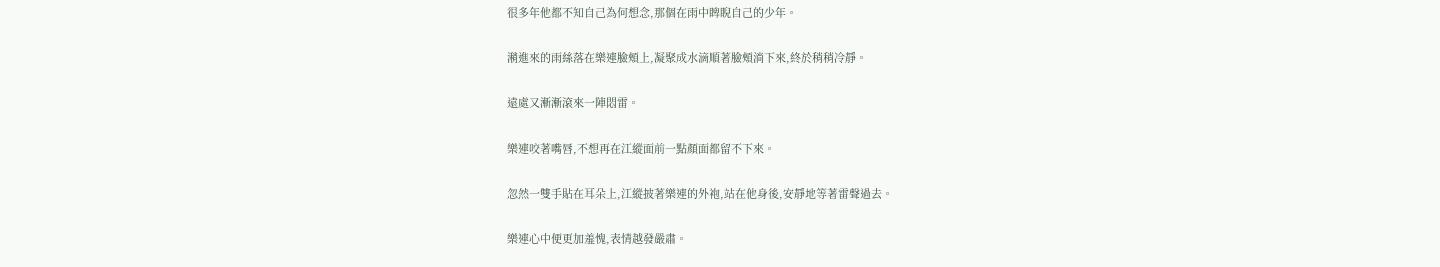很多年他都不知自己為何想念,那個在雨中睥睨自己的少年。

潲進來的雨絲落在樂連臉頰上,凝聚成水滴順著臉頰淌下來,終於稍稍冷靜。

遠處又漸漸滾來一陣悶雷。

樂連咬著嘴唇,不想再在江縱面前一點顏面都留不下來。

忽然一雙手貼在耳朵上,江縱披著樂連的外袍,站在他身後,安靜地等著雷聲過去。

樂連心中便更加羞愧,表情越發嚴肅。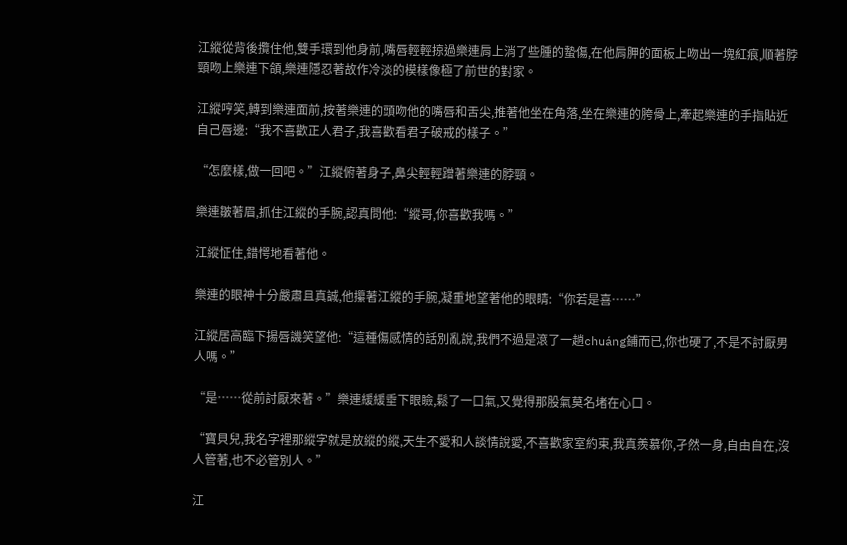江縱從背後攬住他,雙手環到他身前,嘴唇輕輕掠過樂連肩上消了些腫的蟄傷,在他肩胛的面板上吻出一塊紅痕,順著脖頸吻上樂連下頜,樂連隱忍著故作冷淡的模樣像極了前世的對家。

江縱哼笑,轉到樂連面前,按著樂連的頭吻他的嘴唇和舌尖,推著他坐在角落,坐在樂連的胯骨上,牽起樂連的手指貼近自己唇邊:“我不喜歡正人君子,我喜歡看君子破戒的樣子。”

“怎麼樣,做一回吧。”江縱俯著身子,鼻尖輕輕蹭著樂連的脖頸。

樂連皺著眉,抓住江縱的手腕,認真問他:“縱哥,你喜歡我嗎。”

江縱怔住,錯愕地看著他。

樂連的眼神十分嚴肅且真誠,他攥著江縱的手腕,凝重地望著他的眼睛:“你若是喜……”

江縱居高臨下揚唇譏笑望他:“這種傷感情的話別亂說,我們不過是滾了一趟chuáng鋪而已,你也硬了,不是不討厭男人嗎。”

“是……從前討厭來著。”樂連緩緩垂下眼瞼,鬆了一口氣,又覺得那股氣莫名堵在心口。

“寶貝兒,我名字裡那縱字就是放縱的縱,天生不愛和人談情說愛,不喜歡家室約束,我真羨慕你,孑然一身,自由自在,沒人管著,也不必管別人。”

江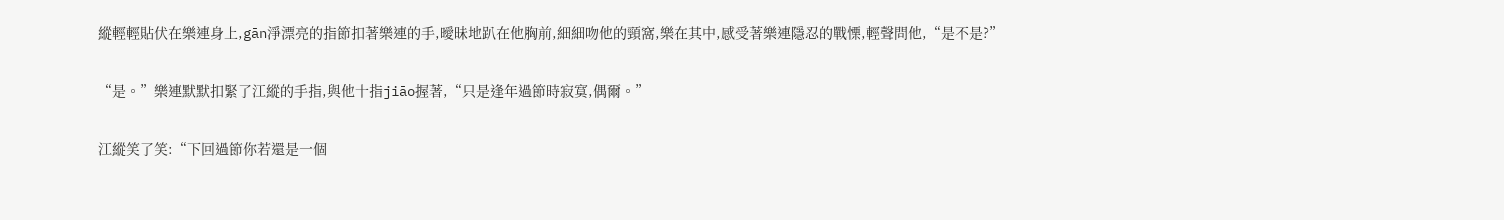縱輕輕貼伏在樂連身上,gān淨漂亮的指節扣著樂連的手,曖昧地趴在他胸前,細細吻他的頸窩,樂在其中,感受著樂連隱忍的戰慄,輕聲問他,“是不是?”

“是。”樂連默默扣緊了江縱的手指,與他十指jiāo握著,“只是逢年過節時寂寞,偶爾。”

江縱笑了笑:“下回過節你若還是一個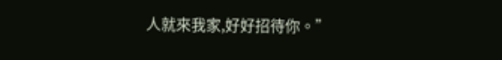人就來我家,好好招待你。”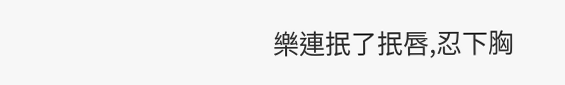樂連抿了抿唇,忍下胸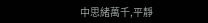中思緒萬千,平靜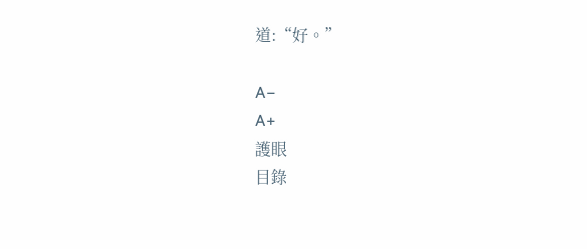道:“好。”

A−
A+
護眼
目錄